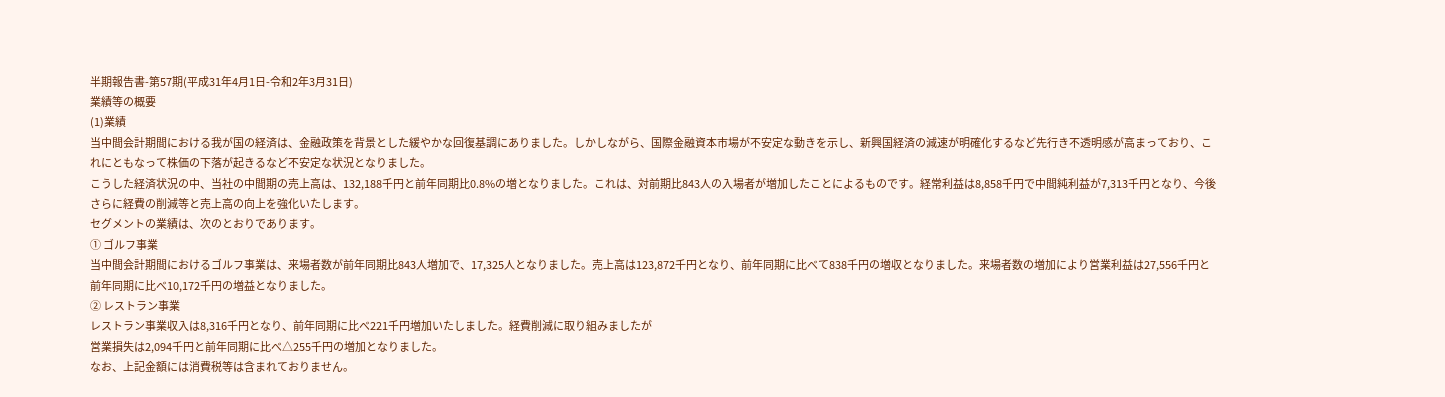半期報告書-第57期(平成31年4月1日-令和2年3月31日)
業績等の概要
(1)業績
当中間会計期間における我が国の経済は、金融政策を背景とした緩やかな回復基調にありました。しかしながら、国際金融資本市場が不安定な動きを示し、新興国経済の減速が明確化するなど先行き不透明感が高まっており、これにともなって株価の下落が起きるなど不安定な状況となりました。
こうした経済状況の中、当社の中間期の売上高は、132,188千円と前年同期比0.8%の増となりました。これは、対前期比843人の入場者が増加したことによるものです。経常利益は8,858千円で中間純利益が7,313千円となり、今後さらに経費の削減等と売上高の向上を強化いたします。
セグメントの業績は、次のとおりであります。
① ゴルフ事業
当中間会計期間におけるゴルフ事業は、来場者数が前年同期比843人増加で、17,325人となりました。売上高は123,872千円となり、前年同期に比べて838千円の増収となりました。来場者数の増加により営業利益は27,556千円と前年同期に比べ10,172千円の増益となりました。
② レストラン事業
レストラン事業収入は8,316千円となり、前年同期に比べ221千円増加いたしました。経費削減に取り組みましたが
営業損失は2,094千円と前年同期に比べ△255千円の増加となりました。
なお、上記金額には消費税等は含まれておりません。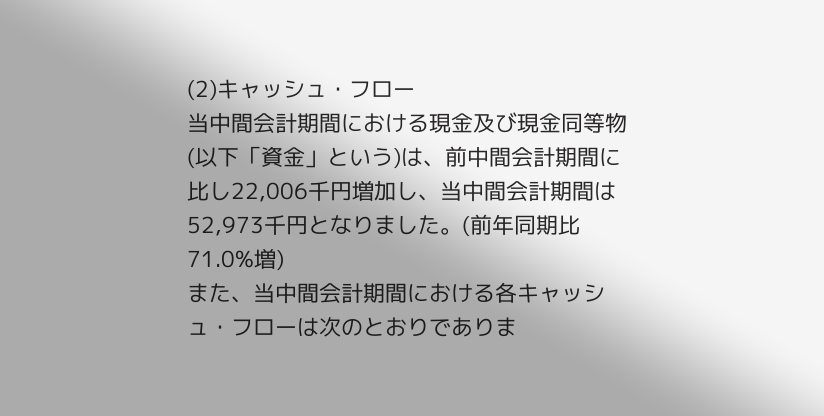(2)キャッシュ・フロー
当中間会計期間における現金及び現金同等物(以下「資金」という)は、前中間会計期間に比し22,006千円増加し、当中間会計期間は52,973千円となりました。(前年同期比71.0%増)
また、当中間会計期間における各キャッシュ・フローは次のとおりでありま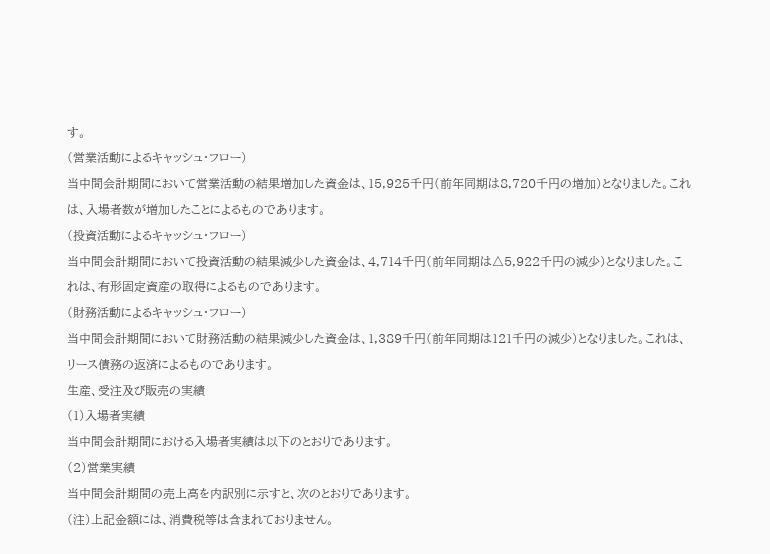す。
(営業活動によるキャッシュ・フロー)
当中間会計期間において営業活動の結果増加した資金は、15,925千円(前年同期は8,720千円の増加)となりました。これは、入場者数が増加したことによるものであります。
(投資活動によるキャッシュ・フロー)
当中間会計期間において投資活動の結果減少した資金は、4,714千円(前年同期は△5,922千円の減少)となりました。これは、有形固定資産の取得によるものであります。
(財務活動によるキャッシュ・フロー)
当中間会計期間において財務活動の結果減少した資金は、1,389千円(前年同期は121千円の減少)となりました。これは、リース債務の返済によるものであります。
生産、受注及び販売の実績
(1)入場者実績
当中間会計期間における入場者実績は以下のとおりであります。
(2)営業実績
当中間会計期間の売上高を内訳別に示すと、次のとおりであります。
(注)上記金額には、消費税等は含まれておりません。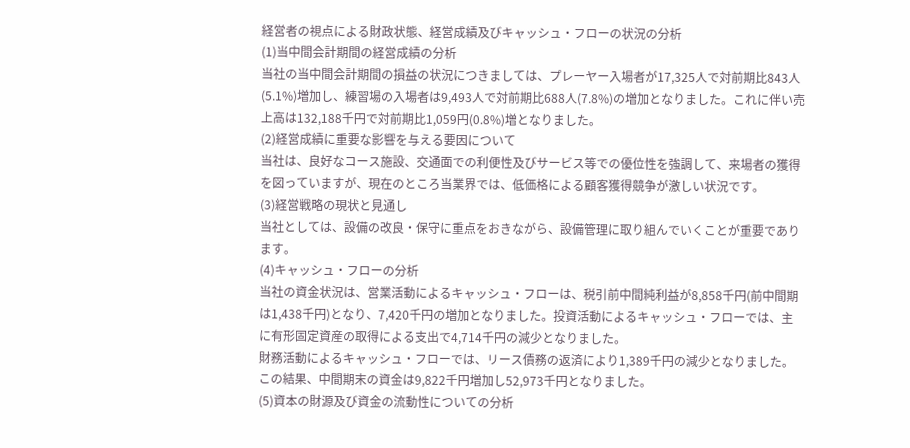経営者の視点による財政状態、経営成績及びキャッシュ・フローの状況の分析
(1)当中間会計期間の経営成績の分析
当社の当中間会計期間の損益の状況につきましては、プレーヤー入場者が17,325人で対前期比843人(5.1%)増加し、練習場の入場者は9,493人で対前期比688人(7.8%)の増加となりました。これに伴い売上高は132,188千円で対前期比1,059円(0.8%)増となりました。
(2)経営成績に重要な影響を与える要因について
当社は、良好なコース施設、交通面での利便性及びサービス等での優位性を強調して、来場者の獲得を図っていますが、現在のところ当業界では、低価格による顧客獲得競争が激しい状況です。
(3)経営戦略の現状と見通し
当社としては、設備の改良・保守に重点をおきながら、設備管理に取り組んでいくことが重要であります。
(4)キャッシュ・フローの分析
当社の資金状況は、営業活動によるキャッシュ・フローは、税引前中間純利益が8,858千円(前中間期は1,438千円)となり、7,420千円の増加となりました。投資活動によるキャッシュ・フローでは、主に有形固定資産の取得による支出で4,714千円の減少となりました。
財務活動によるキャッシュ・フローでは、リース債務の返済により1,389千円の減少となりました。この結果、中間期末の資金は9,822千円増加し52,973千円となりました。
(5)資本の財源及び資金の流動性についての分析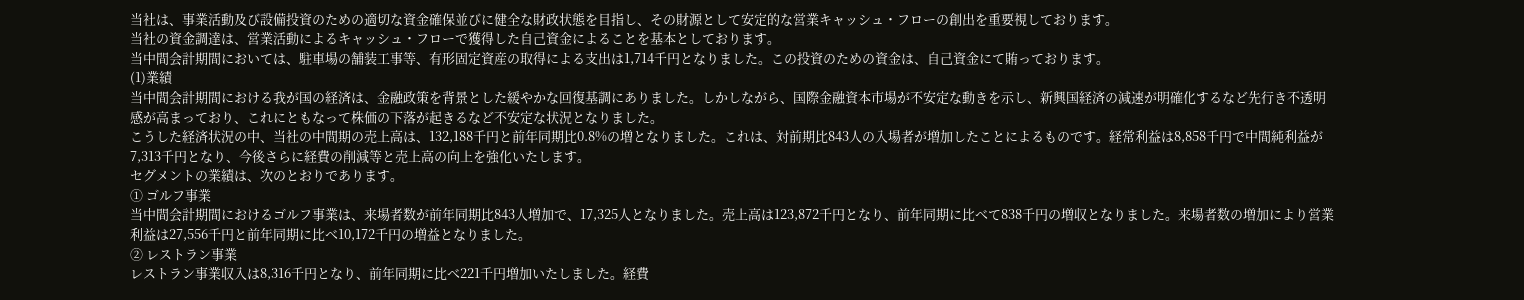当社は、事業活動及び設備投資のための適切な資金確保並びに健全な財政状態を目指し、その財源として安定的な営業キャッシュ・フローの創出を重要視しております。
当社の資金調達は、営業活動によるキャッシュ・フローで獲得した自己資金によることを基本としております。
当中間会計期間においては、駐車場の舗装工事等、有形固定資産の取得による支出は1,714千円となりました。この投資のための資金は、自己資金にて賄っております。
(1)業績
当中間会計期間における我が国の経済は、金融政策を背景とした緩やかな回復基調にありました。しかしながら、国際金融資本市場が不安定な動きを示し、新興国経済の減速が明確化するなど先行き不透明感が高まっており、これにともなって株価の下落が起きるなど不安定な状況となりました。
こうした経済状況の中、当社の中間期の売上高は、132,188千円と前年同期比0.8%の増となりました。これは、対前期比843人の入場者が増加したことによるものです。経常利益は8,858千円で中間純利益が7,313千円となり、今後さらに経費の削減等と売上高の向上を強化いたします。
セグメントの業績は、次のとおりであります。
① ゴルフ事業
当中間会計期間におけるゴルフ事業は、来場者数が前年同期比843人増加で、17,325人となりました。売上高は123,872千円となり、前年同期に比べて838千円の増収となりました。来場者数の増加により営業利益は27,556千円と前年同期に比べ10,172千円の増益となりました。
② レストラン事業
レストラン事業収入は8,316千円となり、前年同期に比べ221千円増加いたしました。経費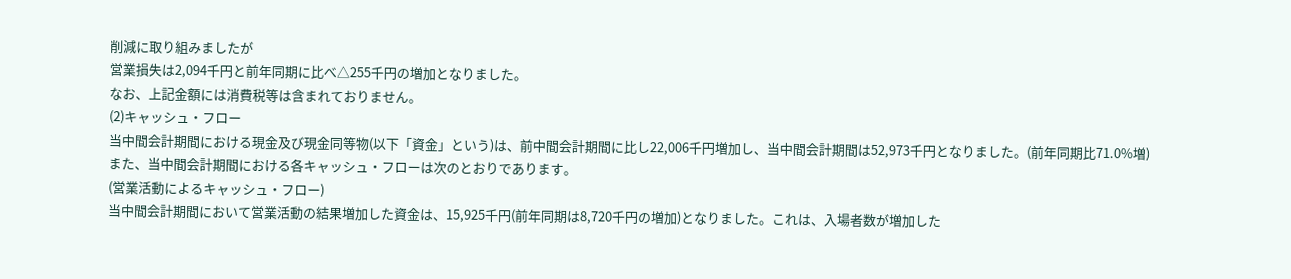削減に取り組みましたが
営業損失は2,094千円と前年同期に比べ△255千円の増加となりました。
なお、上記金額には消費税等は含まれておりません。
(2)キャッシュ・フロー
当中間会計期間における現金及び現金同等物(以下「資金」という)は、前中間会計期間に比し22,006千円増加し、当中間会計期間は52,973千円となりました。(前年同期比71.0%増)
また、当中間会計期間における各キャッシュ・フローは次のとおりであります。
(営業活動によるキャッシュ・フロー)
当中間会計期間において営業活動の結果増加した資金は、15,925千円(前年同期は8,720千円の増加)となりました。これは、入場者数が増加した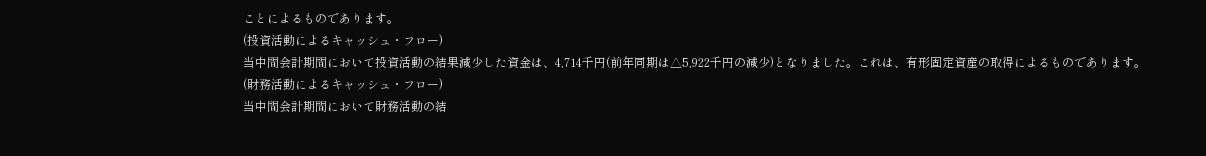ことによるものであります。
(投資活動によるキャッシュ・フロー)
当中間会計期間において投資活動の結果減少した資金は、4,714千円(前年同期は△5,922千円の減少)となりました。これは、有形固定資産の取得によるものであります。
(財務活動によるキャッシュ・フロー)
当中間会計期間において財務活動の結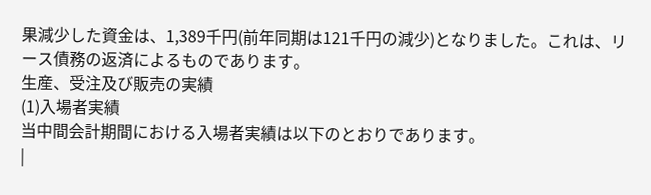果減少した資金は、1,389千円(前年同期は121千円の減少)となりました。これは、リース債務の返済によるものであります。
生産、受注及び販売の実績
(1)入場者実績
当中間会計期間における入場者実績は以下のとおりであります。
|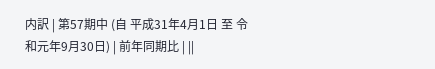内訳 | 第57期中 (自 平成31年4月1日 至 令和元年9月30日) | 前年同期比 | ||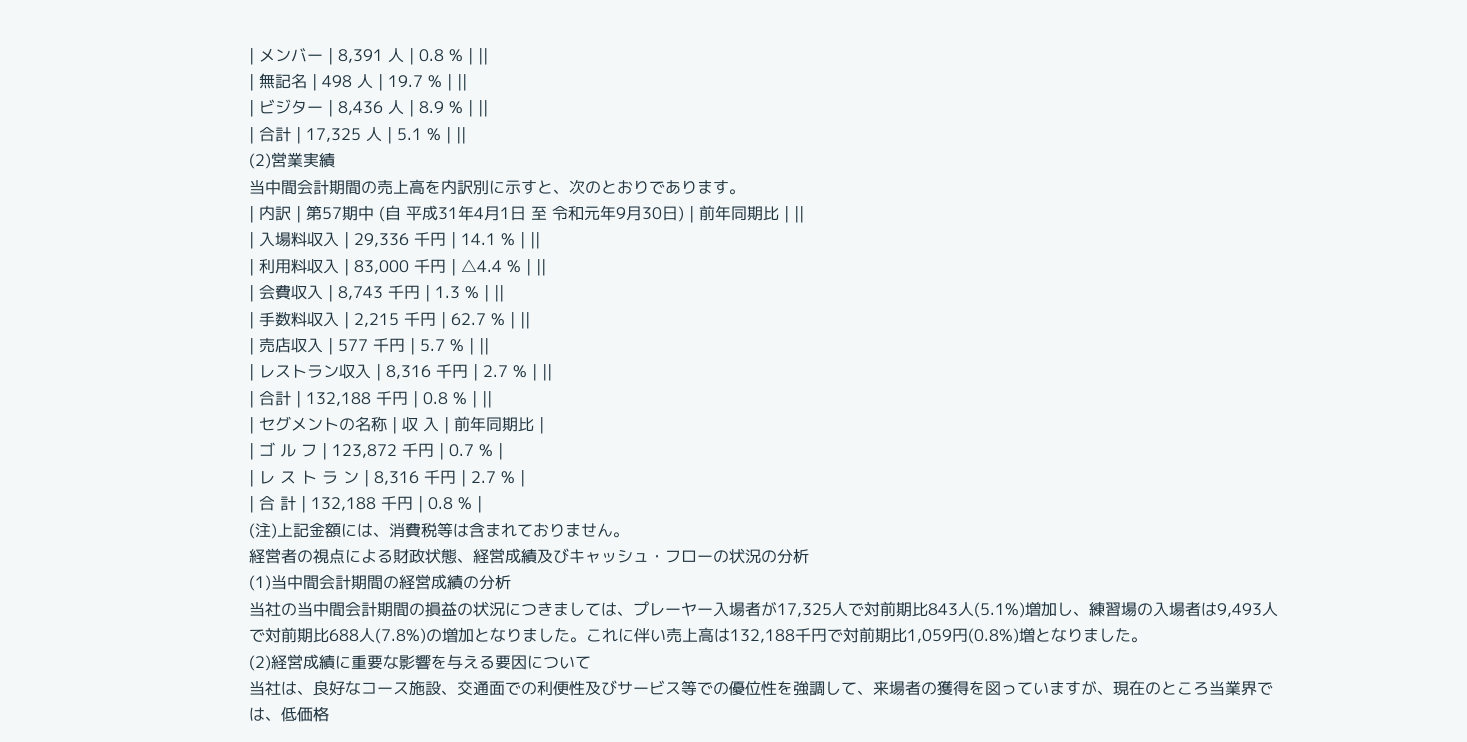| メンバー | 8,391 人 | 0.8 % | ||
| 無記名 | 498 人 | 19.7 % | ||
| ビジター | 8,436 人 | 8.9 % | ||
| 合計 | 17,325 人 | 5.1 % | ||
(2)営業実績
当中間会計期間の売上高を内訳別に示すと、次のとおりであります。
| 内訳 | 第57期中 (自 平成31年4月1日 至 令和元年9月30日) | 前年同期比 | ||
| 入場料収入 | 29,336 千円 | 14.1 % | ||
| 利用料収入 | 83,000 千円 | △4.4 % | ||
| 会費収入 | 8,743 千円 | 1.3 % | ||
| 手数料収入 | 2,215 千円 | 62.7 % | ||
| 売店収入 | 577 千円 | 5.7 % | ||
| レストラン収入 | 8,316 千円 | 2.7 % | ||
| 合計 | 132,188 千円 | 0.8 % | ||
| セグメントの名称 | 収 入 | 前年同期比 |
| ゴ ル フ | 123,872 千円 | 0.7 % |
| レ ス ト ラ ン | 8,316 千円 | 2.7 % |
| 合 計 | 132,188 千円 | 0.8 % |
(注)上記金額には、消費税等は含まれておりません。
経営者の視点による財政状態、経営成績及びキャッシュ・フローの状況の分析
(1)当中間会計期間の経営成績の分析
当社の当中間会計期間の損益の状況につきましては、プレーヤー入場者が17,325人で対前期比843人(5.1%)増加し、練習場の入場者は9,493人で対前期比688人(7.8%)の増加となりました。これに伴い売上高は132,188千円で対前期比1,059円(0.8%)増となりました。
(2)経営成績に重要な影響を与える要因について
当社は、良好なコース施設、交通面での利便性及びサービス等での優位性を強調して、来場者の獲得を図っていますが、現在のところ当業界では、低価格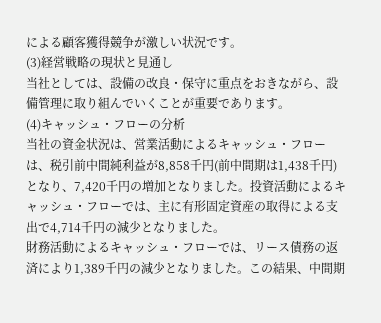による顧客獲得競争が激しい状況です。
(3)経営戦略の現状と見通し
当社としては、設備の改良・保守に重点をおきながら、設備管理に取り組んでいくことが重要であります。
(4)キャッシュ・フローの分析
当社の資金状況は、営業活動によるキャッシュ・フローは、税引前中間純利益が8,858千円(前中間期は1,438千円)となり、7,420千円の増加となりました。投資活動によるキャッシュ・フローでは、主に有形固定資産の取得による支出で4,714千円の減少となりました。
財務活動によるキャッシュ・フローでは、リース債務の返済により1,389千円の減少となりました。この結果、中間期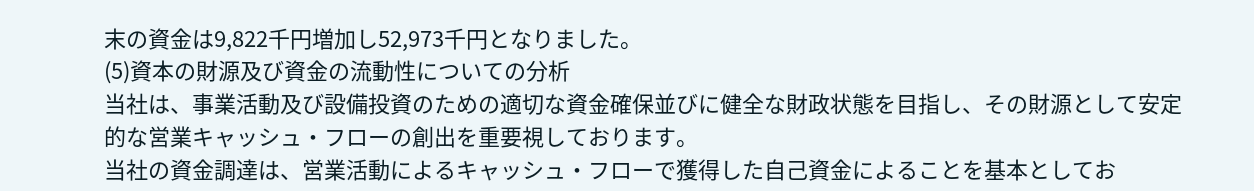末の資金は9,822千円増加し52,973千円となりました。
(5)資本の財源及び資金の流動性についての分析
当社は、事業活動及び設備投資のための適切な資金確保並びに健全な財政状態を目指し、その財源として安定的な営業キャッシュ・フローの創出を重要視しております。
当社の資金調達は、営業活動によるキャッシュ・フローで獲得した自己資金によることを基本としてお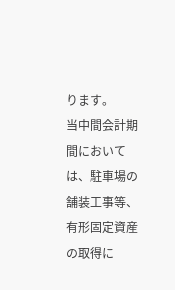ります。
当中間会計期間においては、駐車場の舗装工事等、有形固定資産の取得に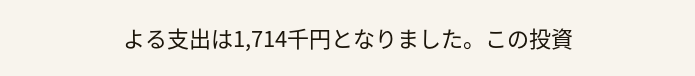よる支出は1,714千円となりました。この投資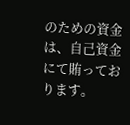のための資金は、自己資金にて賄っております。